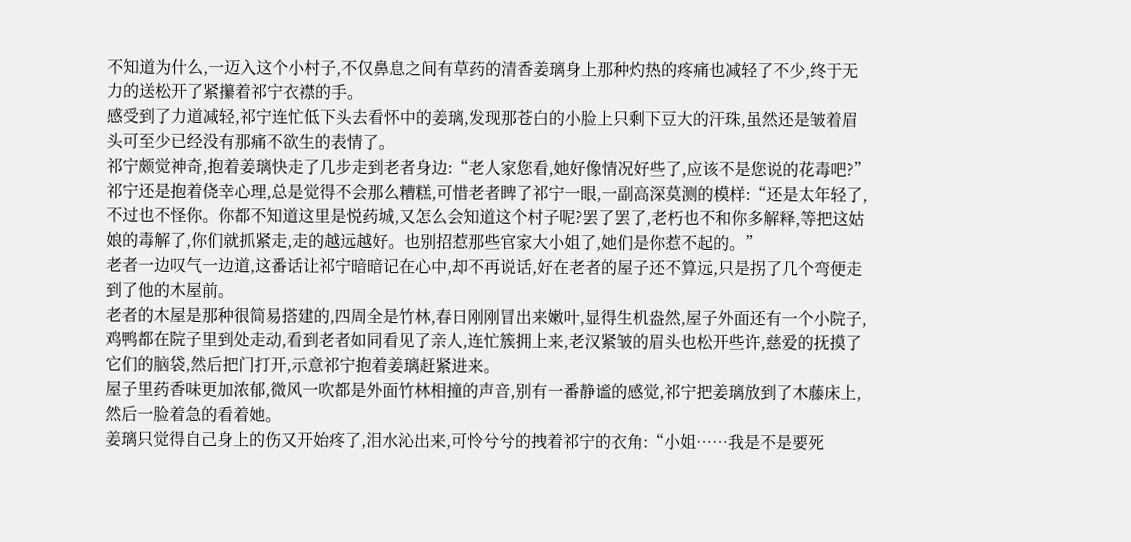不知道为什么,一迈入这个小村子,不仅鼻息之间有草药的清香姜璃身上那种灼热的疼痛也减轻了不少,终于无力的送松开了紧攥着祁宁衣襟的手。
感受到了力道减轻,祁宁连忙低下头去看怀中的姜璃,发现那苍白的小脸上只剩下豆大的汗珠,虽然还是皱着眉头可至少已经没有那痛不欲生的表情了。
祁宁颇觉神奇,抱着姜璃快走了几步走到老者身边:“老人家您看,她好像情况好些了,应该不是您说的花毒吧?”祁宁还是抱着侥幸心理,总是觉得不会那么糟糕,可惜老者睥了祁宁一眼,一副高深莫测的模样:“还是太年轻了,不过也不怪你。你都不知道这里是悦药城,又怎么会知道这个村子呢?罢了罢了,老朽也不和你多解释,等把这姑娘的毒解了,你们就抓紧走,走的越远越好。也别招惹那些官家大小姐了,她们是你惹不起的。”
老者一边叹气一边道,这番话让祁宁暗暗记在心中,却不再说话,好在老者的屋子还不算远,只是拐了几个弯便走到了他的木屋前。
老者的木屋是那种很简易搭建的,四周全是竹林,春日刚刚冒出来嫩叶,显得生机盎然,屋子外面还有一个小院子,鸡鸭都在院子里到处走动,看到老者如同看见了亲人,连忙簇拥上来,老汉紧皱的眉头也松开些许,慈爱的抚摸了它们的脑袋,然后把门打开,示意祁宁抱着姜璃赶紧进来。
屋子里药香味更加浓郁,微风一吹都是外面竹林相撞的声音,别有一番静谧的感觉,祁宁把姜璃放到了木藤床上,然后一脸着急的看着她。
姜璃只觉得自己身上的伤又开始疼了,泪水沁出来,可怜兮兮的拽着祁宁的衣角:“小姐……我是不是要死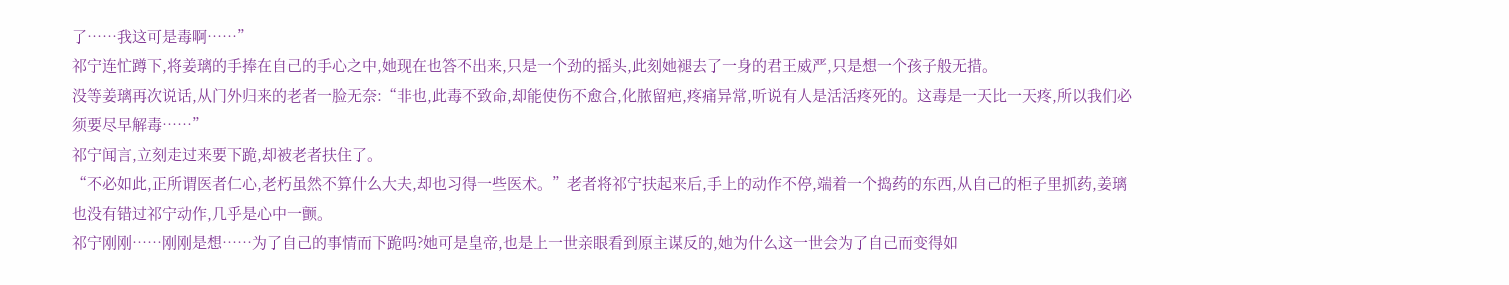了……我这可是毒啊……”
祁宁连忙蹲下,将姜璃的手捧在自己的手心之中,她现在也答不出来,只是一个劲的摇头,此刻她褪去了一身的君王威严,只是想一个孩子般无措。
没等姜璃再次说话,从门外归来的老者一脸无奈:“非也,此毒不致命,却能使伤不愈合,化脓留疤,疼痛异常,听说有人是活活疼死的。这毒是一天比一天疼,所以我们必须要尽早解毒……”
祁宁闻言,立刻走过来要下跪,却被老者扶住了。
“不必如此,正所谓医者仁心,老朽虽然不算什么大夫,却也习得一些医术。”老者将祁宁扶起来后,手上的动作不停,端着一个捣药的东西,从自己的柜子里抓药,姜璃也没有错过祁宁动作,几乎是心中一颤。
祁宁刚刚……刚刚是想……为了自己的事情而下跪吗?她可是皇帝,也是上一世亲眼看到原主谋反的,她为什么这一世会为了自己而变得如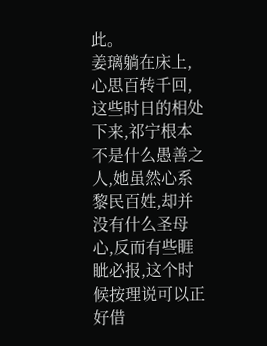此。
姜璃躺在床上,心思百转千回,这些时日的相处下来,祁宁根本不是什么愚善之人,她虽然心系黎民百姓,却并没有什么圣母心,反而有些睚眦必报,这个时候按理说可以正好借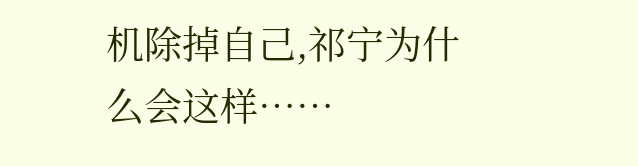机除掉自己,祁宁为什么会这样……